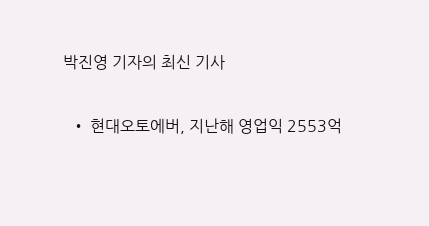박진영 기자의 최신 기사

  • 현대오토에버, 지난해 영업익 2553억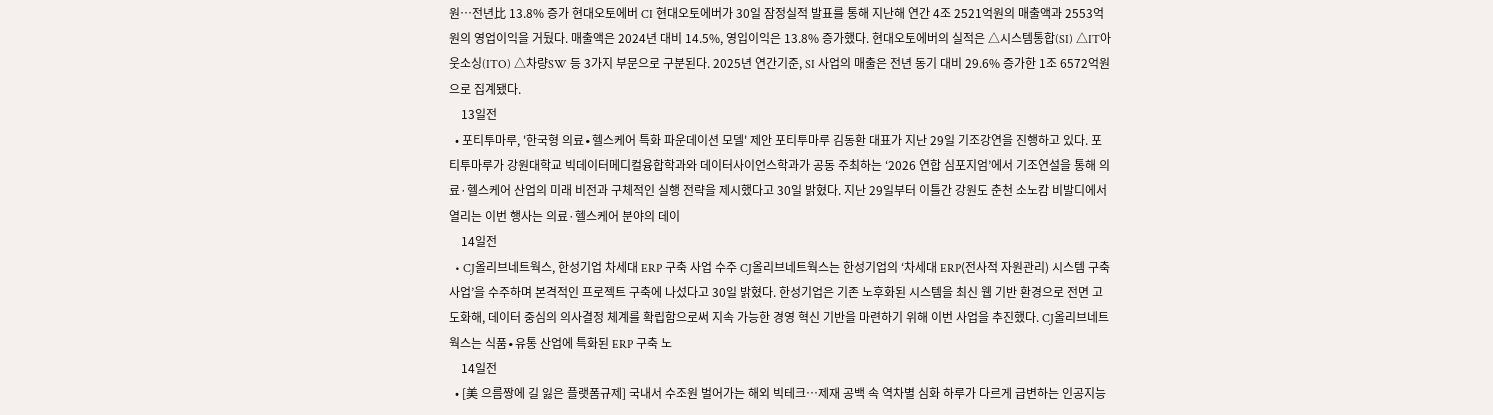원…전년比 13.8% 증가 현대오토에버 CI 현대오토에버가 30일 잠정실적 발표를 통해 지난해 연간 4조 2521억원의 매출액과 2553억원의 영업이익을 거뒀다. 매출액은 2024년 대비 14.5%, 영입이익은 13.8% 증가했다. 현대오토에버의 실적은 △시스템통합(SI) △IT아웃소싱(ITO) △차량SW 등 3가지 부문으로 구분된다. 2025년 연간기준, SI 사업의 매출은 전년 동기 대비 29.6% 증가한 1조 6572억원으로 집계됐다.
    13일전
  • 포티투마루, '한국형 의료∙헬스케어 특화 파운데이션 모델' 제안 포티투마루 김동환 대표가 지난 29일 기조강연을 진행하고 있다. 포티투마루가 강원대학교 빅데이터메디컬융합학과와 데이터사이언스학과가 공동 주최하는 ‘2026 연합 심포지엄’에서 기조연설을 통해 의료·헬스케어 산업의 미래 비전과 구체적인 실행 전략을 제시했다고 30일 밝혔다. 지난 29일부터 이틀간 강원도 춘천 소노캄 비발디에서 열리는 이번 행사는 의료·헬스케어 분야의 데이
    14일전
  • CJ올리브네트웍스, 한성기업 차세대 ERP 구축 사업 수주 CJ올리브네트웍스는 한성기업의 ‘차세대 ERP(전사적 자원관리) 시스템 구축 사업’을 수주하며 본격적인 프로젝트 구축에 나섰다고 30일 밝혔다. 한성기업은 기존 노후화된 시스템을 최신 웹 기반 환경으로 전면 고도화해, 데이터 중심의 의사결정 체계를 확립함으로써 지속 가능한 경영 혁신 기반을 마련하기 위해 이번 사업을 추진했다. CJ올리브네트웍스는 식품∙유통 산업에 특화된 ERP 구축 노
    14일전
  • [美 으름짱에 길 잃은 플랫폼규제] 국내서 수조원 벌어가는 해외 빅테크…제재 공백 속 역차별 심화 하루가 다르게 급변하는 인공지능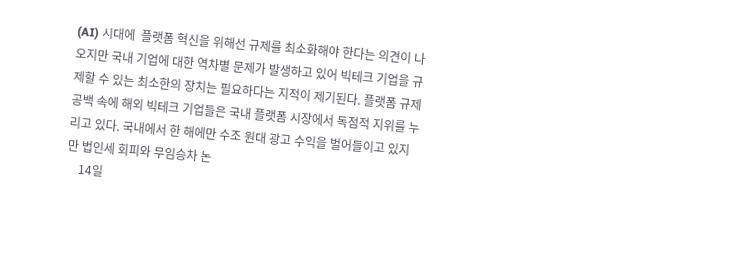(AI) 시대에  플랫폼 혁신을 위해선 규제를 최소화해야 한다는 의견이 나오지만 국내 기업에 대한 역차별 문제가 발생하고 있어 빅테크 기업을 규제할 수 있는 최소한의 장치는 필요하다는 지적이 제기된다. 플랫폼 규제 공백 속에 해외 빅테크 기업들은 국내 플랫폼 시장에서 독점적 지위를 누리고 있다. 국내에서 한 해에만 수조 원대 광고 수익을 벌어들이고 있지만 법인세 회피와 무임승차 논
    14일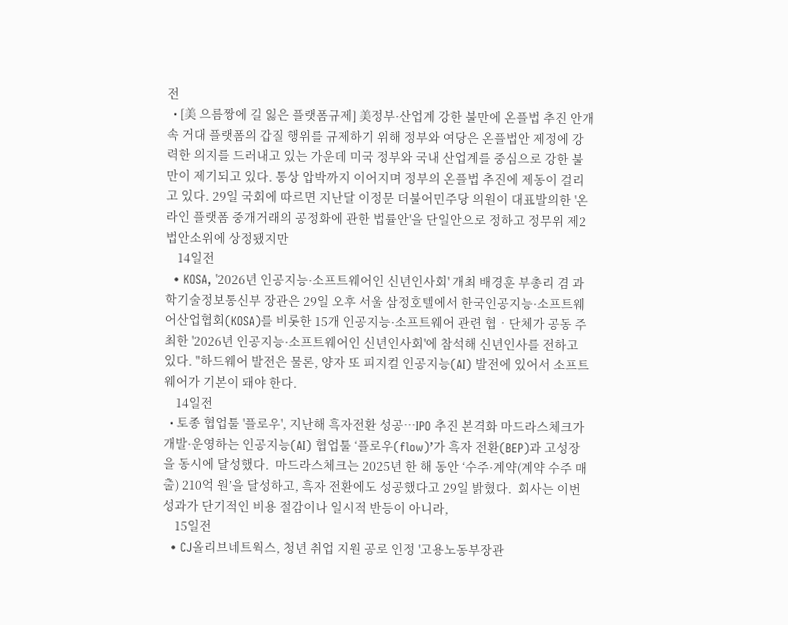전
  • [美 으름짱에 길 잃은 플랫폼규제] 美정부·산업계 강한 불만에 온플법 추진 안개속 거대 플랫폼의 갑질 행위를 규제하기 위해 정부와 여당은 온플법안 제정에 강력한 의지를 드러내고 있는 가운데 미국 정부와 국내 산업계를 중심으로 강한 불만이 제기되고 있다. 통상 압박까지 이어지며 정부의 온플법 추진에 제동이 걸리고 있다. 29일 국회에 따르면 지난달 이정문 더불어민주당 의원이 대표발의한 '온라인 플랫폼 중개거래의 공정화에 관한 법률안'을 단일안으로 정하고 정무위 제2법안소위에 상정됐지만
    14일전
  • KOSA, '2026년 인공지능·소프트웨어인 신년인사회' 개최 배경훈 부총리 겸 과학기술정보통신부 장관은 29일 오후 서울 삼정호텔에서 한국인공지능·소프트웨어산업협회(KOSA)를 비롯한 15개 인공지능·소프트웨어 관련 협‧단체가 공동 주최한 '2026년 인공지능·소프트웨어인 신년인사회'에 참석해 신년인사를 전하고 있다. "하드웨어 발전은 물론, 양자 또 피지컬 인공지능(AI) 발전에 있어서 소프트웨어가 기본이 돼야 한다.
    14일전
  • 토종 협업툴 '플로우', 지난해 흑자전환 성공…IPO 추진 본격화 마드라스체크가 개발·운영하는 인공지능(AI) 협업툴 ‘플로우(flow)’가 흑자 전환(BEP)과 고성장을 동시에 달성했다.  마드라스체크는 2025년 한 해 동안 ‘수주·계약(계약 수주 매출) 210억 원’을 달성하고, 흑자 전환에도 성공했다고 29일 밝혔다.  회사는 이번 성과가 단기적인 비용 절감이나 일시적 반등이 아니라,
    15일전
  • CJ올리브네트웍스, 청년 취업 지원 공로 인정 '고용노동부장관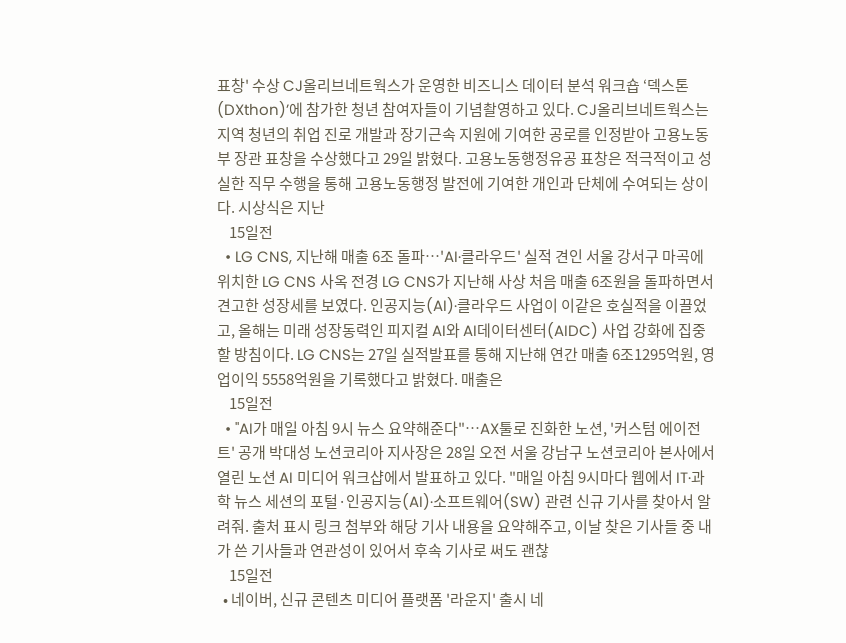표창' 수상 CJ올리브네트웍스가 운영한 비즈니스 데이터 분석 워크숍 ‘덱스톤(DXthon)’에 참가한 청년 참여자들이 기념촬영하고 있다. CJ올리브네트웍스는 지역 청년의 취업 진로 개발과 장기근속 지원에 기여한 공로를 인정받아 고용노동부 장관 표창을 수상했다고 29일 밝혔다. 고용노동행정유공 표창은 적극적이고 성실한 직무 수행을 통해 고용노동행정 발전에 기여한 개인과 단체에 수여되는 상이다. 시상식은 지난
    15일전
  • LG CNS, 지난해 매출 6조 돌파…'AI·클라우드' 실적 견인 서울 강서구 마곡에 위치한 LG CNS 사옥 전경 LG CNS가 지난해 사상 처음 매출 6조원을 돌파하면서 견고한 성장세를 보였다. 인공지능(AI)·클라우드 사업이 이같은 호실적을 이끌었고, 올해는 미래 성장동력인 피지컬 AI와 AI데이터센터(AIDC) 사업 강화에 집중할 방침이다. LG CNS는 27일 실적발표를 통해 지난해 연간 매출 6조1295억원, 영업이익 5558억원을 기록했다고 밝혔다. 매출은
    15일전
  • "AI가 매일 아침 9시 뉴스 요약해준다"…AX툴로 진화한 노션, '커스텀 에이전트' 공개 박대성 노션코리아 지사장은 28일 오전 서울 강남구 노션코리아 본사에서 열린 노션 AI 미디어 워크샵에서 발표하고 있다. "매일 아침 9시마다 웹에서 IT·과학 뉴스 세션의 포털·인공지능(AI)·소프트웨어(SW) 관련 신규 기사를 찾아서 알려줘. 출처 표시 링크 첨부와 해당 기사 내용을 요약해주고, 이날 찾은 기사들 중 내가 쓴 기사들과 연관성이 있어서 후속 기사로 써도 괜찮
    15일전
  • 네이버, 신규 콘텐츠 미디어 플랫폼 '라운지' 출시 네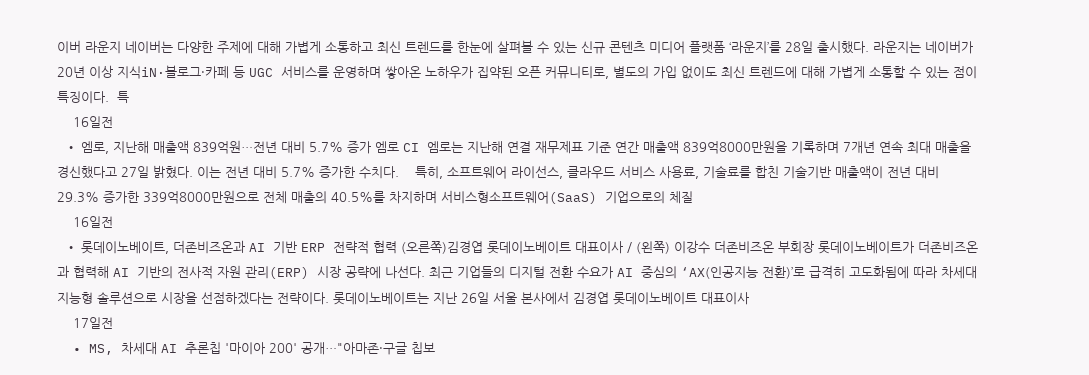이버 라운지 네이버는 다양한 주제에 대해 가볍게 소통하고 최신 트렌드를 한눈에 살펴볼 수 있는 신규 콘텐츠 미디어 플랫폼 ‘라운지’를 28일 출시했다. 라운지는 네이버가 20년 이상 지식iN·블로그·카페 등 UGC 서비스를 운영하며 쌓아온 노하우가 집약된 오픈 커뮤니티로, 별도의 가입 없이도 최신 트렌드에 대해 가볍게 소통할 수 있는 점이 특징이다.  특
    16일전
  • 엠로, 지난해 매출액 839억원…전년 대비 5.7% 증가 엠로 CI 엠로는 지난해 연결 재무제표 기준 연간 매출액 839억8000만원을 기록하며 7개년 연속 최대 매출을 경신했다고 27일 밝혔다. 이는 전년 대비 5.7% 증가한 수치다.    특히, 소프트웨어 라이선스, 클라우드 서비스 사용료, 기술료를 합친 기술기반 매출액이 전년 대비 29.3% 증가한 339억8000만원으로 전체 매출의 40.5%를 차지하며 서비스형소프트웨어(SaaS) 기업으로의 체질
    16일전
  • 롯데이노베이트, 더존비즈온과 AI 기반 ERP 전략적 협력 (오른쪽)김경엽 롯데이노베이트 대표이사 / (왼쪽) 이강수 더존비즈온 부회장 롯데이노베이트가 더존비즈온과 협력해 AI 기반의 전사적 자원 관리(ERP) 시장 공략에 나선다. 최근 기업들의 디지털 전환 수요가 AI 중심의 ‘AX(인공지능 전환)’로 급격히 고도화됨에 따라 차세대 지능형 솔루션으로 시장을 선점하겠다는 전략이다. 롯데이노베이트는 지난 26일 서울 본사에서 김경엽 롯데이노베이트 대표이사
    17일전
  • MS, 차세대 AI 추론칩 '마이아 200' 공개…"아마존·구글 칩보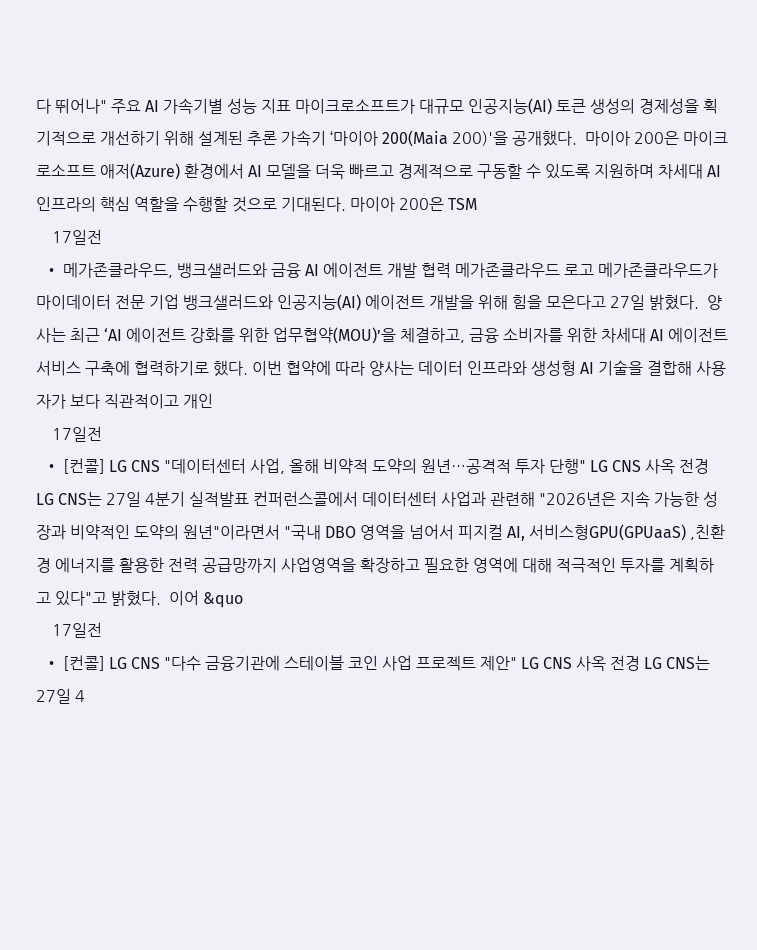다 뛰어나" 주요 AI 가속기별 성능 지표 마이크로소프트가 대규모 인공지능(AI) 토큰 생성의 경제성을 획기적으로 개선하기 위해 설계된 추론 가속기 ‘마이아 200(Maia 200)'을 공개했다.  마이아 200은 마이크로소프트 애저(Azure) 환경에서 AI 모델을 더욱 빠르고 경제적으로 구동할 수 있도록 지원하며 차세대 AI 인프라의 핵심 역할을 수행할 것으로 기대된다. 마이아 200은 TSM
    17일전
  • 메가존클라우드, 뱅크샐러드와 금융 AI 에이전트 개발 협력 메가존클라우드 로고 메가존클라우드가 마이데이터 전문 기업 뱅크샐러드와 인공지능(AI) 에이전트 개발을 위해 힘을 모은다고 27일 밝혔다.  양사는 최근 ‘AI 에이전트 강화를 위한 업무협약(MOU)’을 체결하고, 금융 소비자를 위한 차세대 AI 에이전트 서비스 구축에 협력하기로 했다. 이번 협약에 따라 양사는 데이터 인프라와 생성형 AI 기술을 결합해 사용자가 보다 직관적이고 개인
    17일전
  • [컨콜] LG CNS "데이터센터 사업, 올해 비약적 도약의 원년…공격적 투자 단행" LG CNS 사옥 전경 LG CNS는 27일 4분기 실적발표 컨퍼런스콜에서 데이터센터 사업과 관련해 "2026년은 지속 가능한 성장과 비약적인 도약의 원년"이라면서 "국내 DBO 영역을 넘어서 피지컬 AI, 서비스형GPU(GPUaaS) ,친환경 에너지를 활용한 전력 공급망까지 사업영역을 확장하고 필요한 영역에 대해 적극적인 투자를 계획하고 있다"고 밝혔다.  이어 &quo
    17일전
  • [컨콜] LG CNS "다수 금융기관에 스테이블 코인 사업 프로젝트 제안" LG CNS 사옥 전경 LG CNS는 27일 4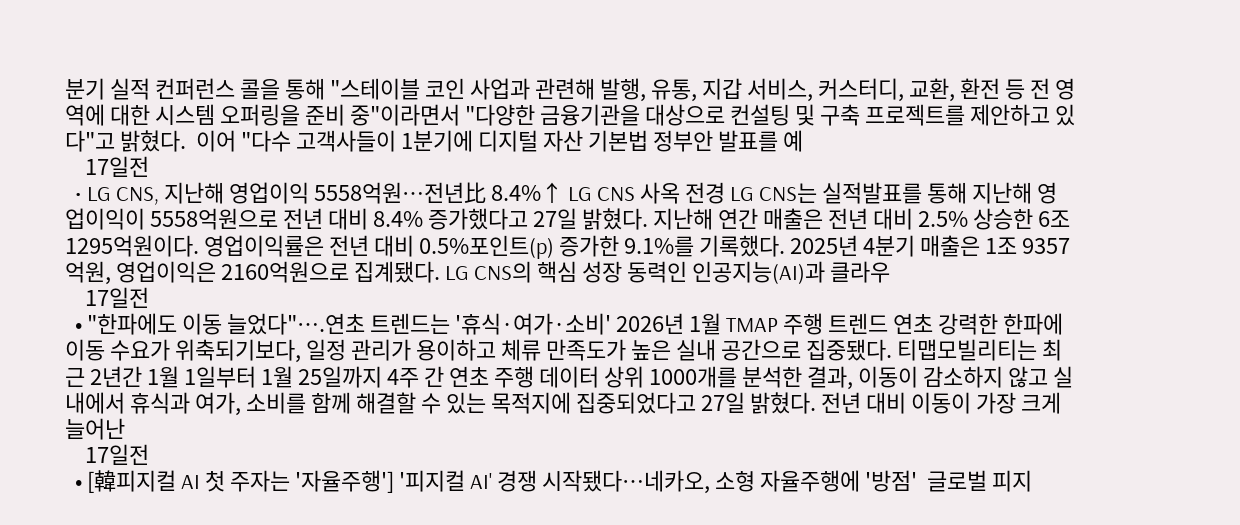분기 실적 컨퍼런스 콜을 통해 "스테이블 코인 사업과 관련해 발행, 유통, 지갑 서비스, 커스터디, 교환, 환전 등 전 영역에 대한 시스템 오퍼링을 준비 중"이라면서 "다양한 금융기관을 대상으로 컨설팅 및 구축 프로젝트를 제안하고 있다"고 밝혔다.  이어 "다수 고객사들이 1분기에 디지털 자산 기본법 정부안 발표를 예
    17일전
  • LG CNS, 지난해 영업이익 5558억원…전년比 8.4%↑ LG CNS 사옥 전경 LG CNS는 실적발표를 통해 지난해 영업이익이 5558억원으로 전년 대비 8.4% 증가했다고 27일 밝혔다. 지난해 연간 매출은 전년 대비 2.5% 상승한 6조 1295억원이다. 영업이익률은 전년 대비 0.5%포인트(p) 증가한 9.1%를 기록했다. 2025년 4분기 매출은 1조 9357억원, 영업이익은 2160억원으로 집계됐다. LG CNS의 핵심 성장 동력인 인공지능(AI)과 클라우
    17일전
  • "한파에도 이동 늘었다"….연초 트렌드는 '휴식·여가·소비' 2026년 1월 TMAP 주행 트렌드 연초 강력한 한파에 이동 수요가 위축되기보다, 일정 관리가 용이하고 체류 만족도가 높은 실내 공간으로 집중됐다. 티맵모빌리티는 최근 2년간 1월 1일부터 1월 25일까지 4주 간 연초 주행 데이터 상위 1000개를 분석한 결과, 이동이 감소하지 않고 실내에서 휴식과 여가, 소비를 함께 해결할 수 있는 목적지에 집중되었다고 27일 밝혔다. 전년 대비 이동이 가장 크게 늘어난
    17일전
  • [韓피지컬 AI 첫 주자는 '자율주행'] '피지컬 AI' 경쟁 시작됐다…네카오, 소형 자율주행에 '방점'  글로벌 피지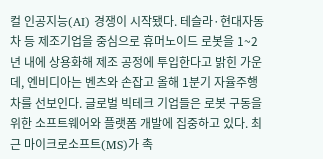컬 인공지능(AI) 경쟁이 시작됐다. 테슬라·현대자동차 등 제조기업을 중심으로 휴머노이드 로봇을 1~2년 내에 상용화해 제조 공정에 투입한다고 밝힌 가운데, 엔비디아는 벤츠와 손잡고 올해 1분기 자율주행차를 선보인다. 글로벌 빅테크 기업들은 로봇 구동을 위한 소프트웨어와 플랫폼 개발에 집중하고 있다. 최근 마이크로소프트(MS)가 촉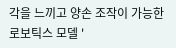각을 느끼고 양손 조작이 가능한 로보틱스 모델 '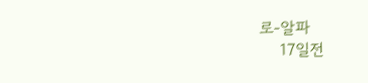로-알파
    17일전